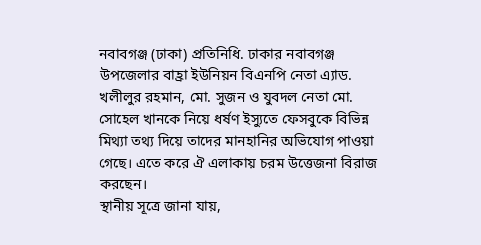নবাবগঞ্জ (ঢাকা) প্রতিনিধি. ঢাকার নবাবগঞ্জ উপজেলার বাহ্রা ইউনিয়ন বিএনপি নেতা এ্যাড. খলীলুর রহমান, মো. সুজন ও যুবদল নেতা মো. সোহেল খানকে নিয়ে ধর্ষণ ইস্যুতে ফেসবুকে বিভিন্ন মিথ্যা তথ্য দিয়ে তাদের মানহানির অভিযোগ পাওয়া গেছে। এতে করে ঐ এলাকায় চরম উত্তেজনা বিরাজ করছেন।
স্থানীয় সূত্রে জানা যায়,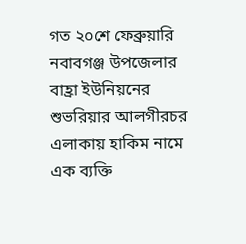গত ২০শে ফেব্রুয়ারি নবাবগঞ্জ উপজেলার বাহ্রা ইউনিয়নের শুভরিয়ার আলগীরচর এলাকায় হাকিম নামে এক ব্যক্তি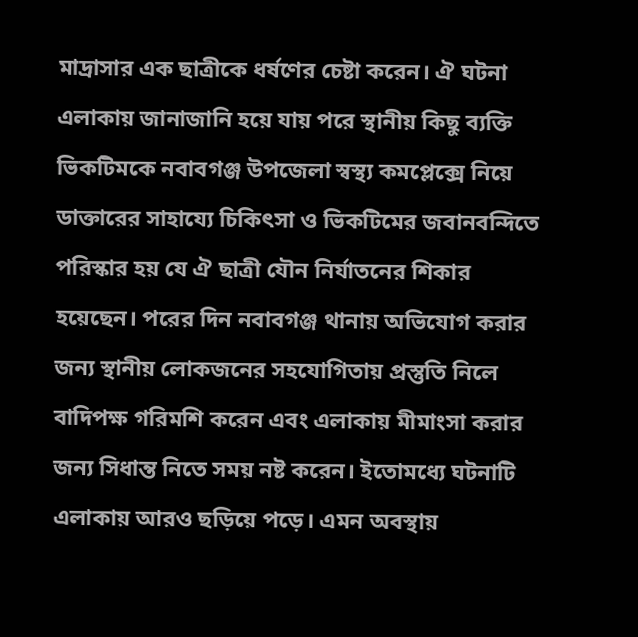মাদ্রাসার এক ছাত্রীকে ধর্ষণের চেষ্টা করেন। ঐ ঘটনা এলাকায় জানাজানি হয়ে যায় পরে স্থানীয় কিছু ব্যক্তি ভিকটিমকে নবাবগঞ্জ উপজেলা স্বস্থ্য কমপ্লেক্সে নিয়ে ডাক্তারের সাহায্যে চিকিৎসা ও ভিকটিমের জবানবন্দিতে পরিস্কার হয় যে ঐ ছাত্রী যৌন নির্যাতনের শিকার হয়েছেন। পরের দিন নবাবগঞ্জ থানায় অভিযোগ করার জন্য স্থানীয় লোকজনের সহযোগিতায় প্রস্তুতি নিলে বাদিপক্ষ গরিমশি করেন এবং এলাকায় মীমাংসা করার জন্য সিধান্ত নিতে সময় নষ্ট করেন। ইতোমধ্যে ঘটনাটি এলাকায় আরও ছড়িয়ে পড়ে। এমন অবস্থায়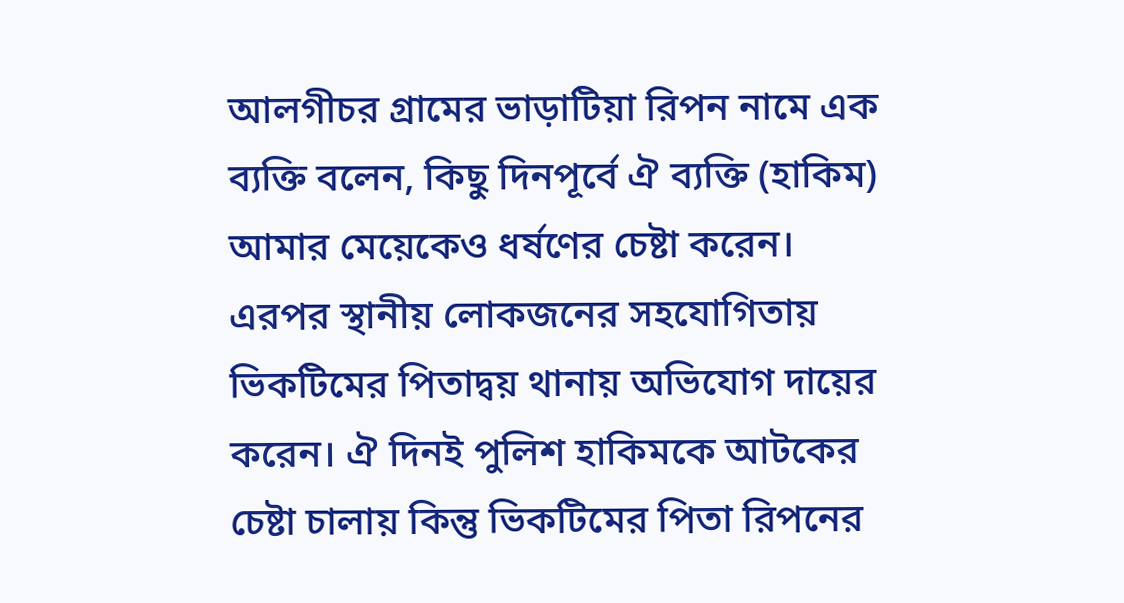আলগীচর গ্রামের ভাড়াটিয়া রিপন নামে এক ব্যক্তি বলেন, কিছু দিনপূর্বে ঐ ব্যক্তি (হাকিম) আমার মেয়েকেও ধর্ষণের চেষ্টা করেন।
এরপর স্থানীয় লোকজনের সহযোগিতায় ভিকটিমের পিতাদ্বয় থানায় অভিযোগ দায়ের করেন। ঐ দিনই পুলিশ হাকিমকে আটকের চেষ্টা চালায় কিন্তু ভিকটিমের পিতা রিপনের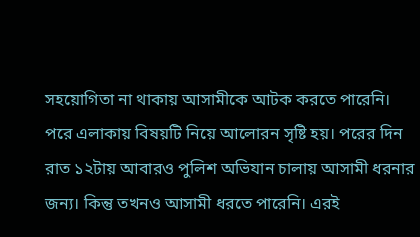সহয়োগিতা না থাকায় আসামীকে আটক করতে পারেনি। পরে এলাকায় বিষয়টি নিয়ে আলোরন সৃষ্টি হয়। পরের দিন রাত ১২টায় আবারও পুলিশ অভিযান চালায় আসামী ধরনার জন্য। কিন্তু তখনও আসামী ধরতে পারেনি। এরই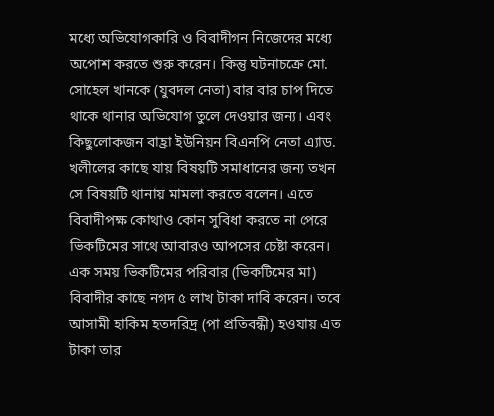মধ্যে অভিযোগকারি ও বিবাদীগন নিজেদের মধ্যে অপোশ করতে শুরু করেন। কিন্তু ঘটনাচক্রে মো. সোহেল খানকে (যুবদল নেতা) বার বার চাপ দিতে থাকে থানার অভিযোগ তুলে দেওয়ার জন্য। এবং কিছুলোকজন বাহ্রা ইউনিয়ন বিএনপি নেতা এ্যাড. খলীলের কাছে যায় বিষয়টি সমাধানের জন্য তখন সে বিষয়টি থানায় মামলা করতে বলেন। এতে বিবাদীপক্ষ কোথাও কোন সুবিধা করতে না পেরে ভিকটিমের সাথে আবারও আপসের চেষ্টা করেন। এক সময় ভিকটিমের পরিবার (ভিকটিমের মা) বিবাদীর কাছে নগদ ৫ লাখ টাকা দাবি করেন। তবে আসামী হাকিম হতদরিদ্র (পা প্রতিবন্ধী) হওযায় এত টাকা তার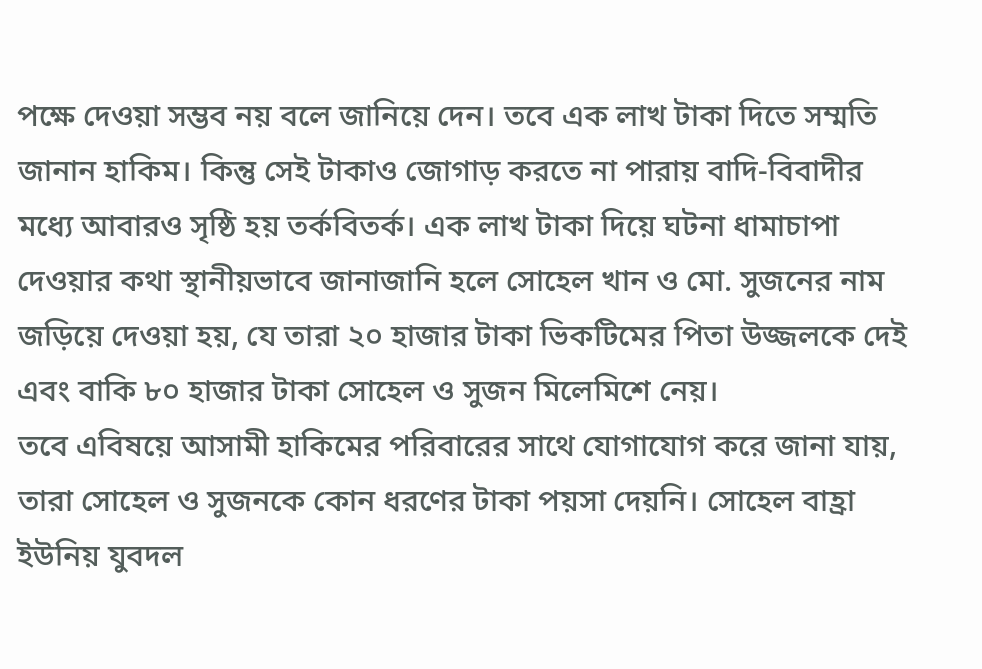পক্ষে দেওয়া সম্ভব নয় বলে জানিয়ে দেন। তবে এক লাখ টাকা দিতে সম্মতি জানান হাকিম। কিন্তু সেই টাকাও জোগাড় করতে না পারায় বাদি-বিবাদীর মধ্যে আবারও সৃষ্ঠি হয় তর্কবিতর্ক। এক লাখ টাকা দিয়ে ঘটনা ধামাচাপা দেওয়ার কথা স্থানীয়ভাবে জানাজানি হলে সোহেল খান ও মো. সুজনের নাম জড়িয়ে দেওয়া হয়, যে তারা ২০ হাজার টাকা ভিকটিমের পিতা উজ্জলকে দেই এবং বাকি ৮০ হাজার টাকা সোহেল ও সুজন মিলেমিশে নেয়।
তবে এবিষয়ে আসামী হাকিমের পরিবারের সাথে যোগাযোগ করে জানা যায়, তারা সোহেল ও সুজনকে কোন ধরণের টাকা পয়সা দেয়নি। সোহেল বাহ্রা ইউনিয় যুবদল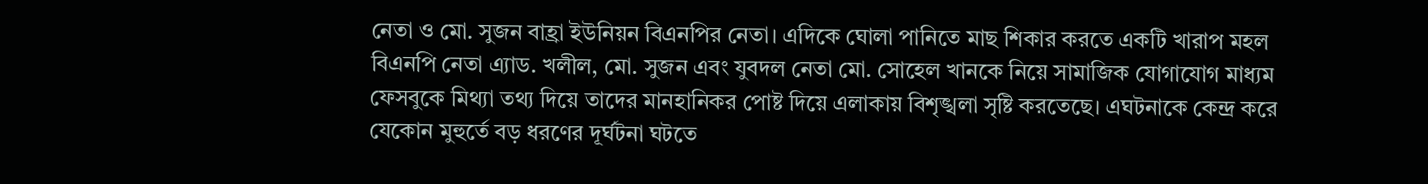নেতা ও মো. সুজন বাহ্রা ইউনিয়ন বিএনপির নেতা। এদিকে ঘোলা পানিতে মাছ শিকার করতে একটি খারাপ মহল বিএনপি নেতা এ্যাড. খলীল, মো. সুজন এবং যুবদল নেতা মো. সোহেল খানকে নিয়ে সামাজিক যোগাযোগ মাধ্যম ফেসবুকে মিথ্যা তথ্য দিয়ে তাদের মানহানিকর পোষ্ট দিয়ে এলাকায় বিশৃঙ্খলা সৃষ্টি করতেছে। এঘটনাকে কেন্দ্র করে যেকোন মুহুর্তে বড় ধরণের দূর্ঘটনা ঘটতে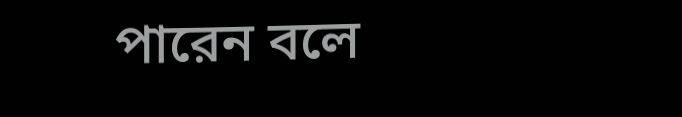পারেন বলে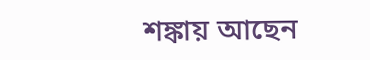শঙ্কায় আছেন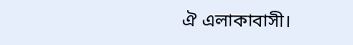ঐ এলাকাবাসী।